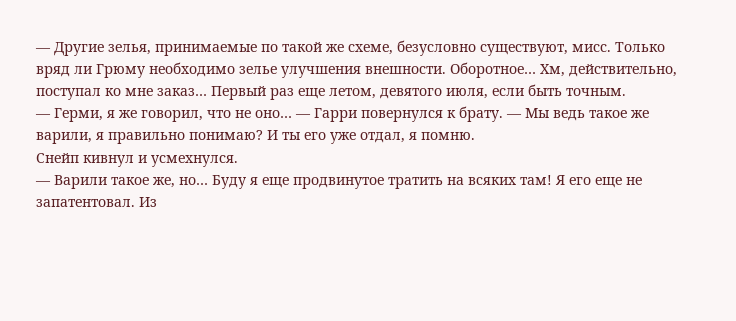— Другие зелья, принимаемые по такой же схеме, безусловно существуют, мисс. Только вряд ли Грюму необходимо зелье улучшения внешности. Оборотное… Хм, действительно, поступал ко мне заказ… Первый раз еще летом, девятого июля, если быть точным.
— Герми, я же говорил, что не оно… — Гарри повернулся к брату. — Мы ведь такое же варили, я правильно понимаю? И ты его уже отдал, я помню.
Снейп кивнул и усмехнулся.
— Варили такое же, но… Буду я еще продвинутое тратить на всяких там! Я его еще не запатентовал. Из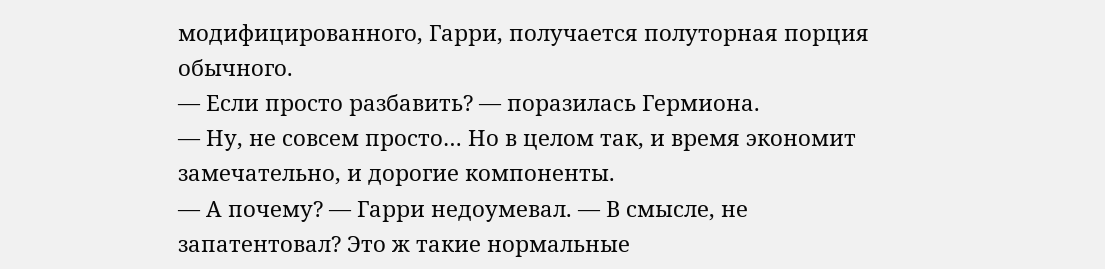модифицированного, Гарри, получается полуторная порция обычного.
— Если просто разбавить? — поразилась Гермиона.
— Ну, не совсем просто… Но в целом так, и время экономит замечательно, и дорогие компоненты.
— А почему? — Гарри недоумевал. — В смысле, не запатентовал? Это ж такие нормальные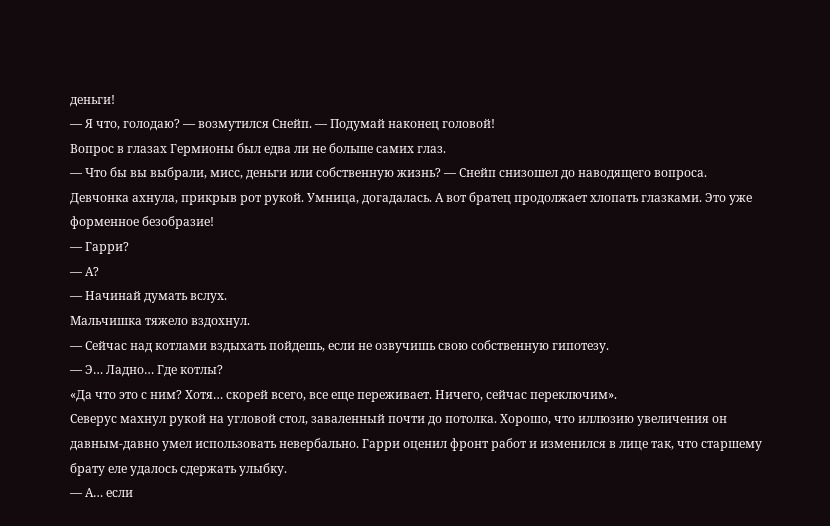деньги!
— Я что, голодаю? — возмутился Снейп. — Подумай наконец головой!
Вопрос в глазах Гермионы был едва ли не больше самих глаз.
— Что бы вы выбрали, мисс, деньги или собственную жизнь? — Снейп снизошел до наводящего вопроса.
Девчонка ахнула, прикрыв рот рукой. Умница, догадалась. А вот братец продолжает хлопать глазками. Это уже форменное безобразие!
— Гарри?
— А?
— Начинай думать вслух.
Мальчишка тяжело вздохнул.
— Сейчас над котлами вздыхать пойдешь, если не озвучишь свою собственную гипотезу.
— Э… Ладно… Где котлы?
«Да что это с ним? Хотя… скорей всего, все еще переживает. Ничего, сейчас переключим».
Северус махнул рукой на угловой стол, заваленный почти до потолка. Хорошо, что иллюзию увеличения он давным-давно умел использовать невербально. Гарри оценил фронт работ и изменился в лице так, что старшему брату еле удалось сдержать улыбку.
— А… если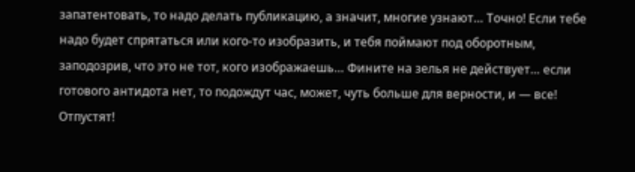запатентовать, то надо делать публикацию, а значит, многие узнают… Точно! Если тебе надо будет спрятаться или кого-то изобразить, и тебя поймают под оборотным, заподозрив, что это не тот, кого изображаешь… Фините на зелья не действует… если готового антидота нет, то подождут час, может, чуть больше для верности, и — все! Отпустят!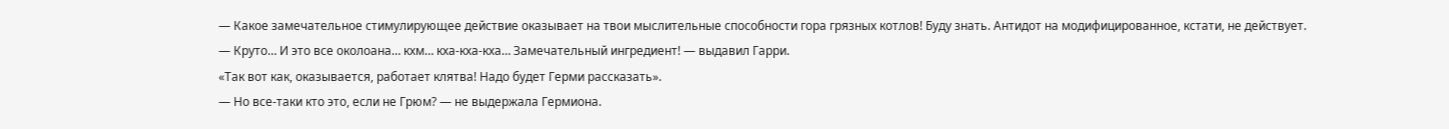— Какое замечательное стимулирующее действие оказывает на твои мыслительные способности гора грязных котлов! Буду знать. Антидот на модифицированное, кстати, не действует.
— Круто… И это все околоана… кхм… кха-кха-кха… Замечательный ингредиент! — выдавил Гарри.
«Так вот как, оказывается, работает клятва! Надо будет Герми рассказать».
— Но все-таки кто это, если не Грюм? — не выдержала Гермиона.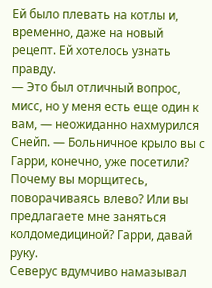Ей было плевать на котлы и, временно, даже на новый рецепт. Ей хотелось узнать правду.
— Это был отличный вопрос, мисс, но у меня есть еще один к вам, — неожиданно нахмурился Снейп. — Больничное крыло вы с Гарри, конечно, уже посетили? Почему вы морщитесь, поворачиваясь влево? Или вы предлагаете мне заняться колдомедициной? Гарри, давай руку.
Северус вдумчиво намазывал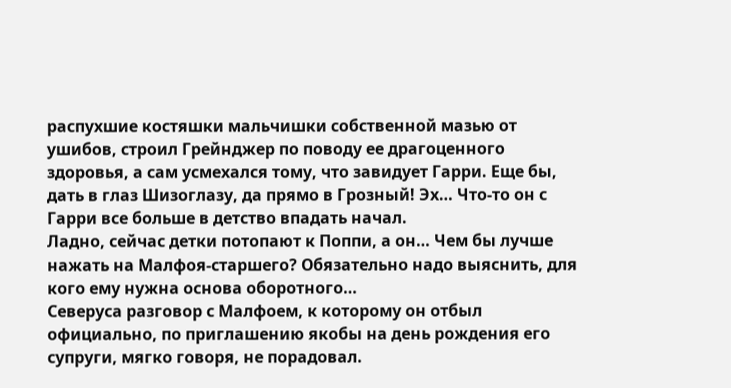распухшие костяшки мальчишки собственной мазью от ушибов, строил Грейнджер по поводу ее драгоценного здоровья, а сам усмехался тому, что завидует Гарри. Еще бы, дать в глаз Шизоглазу, да прямо в Грозный! Эх… Что-то он с Гарри все больше в детство впадать начал.
Ладно, сейчас детки потопают к Поппи, а он… Чем бы лучше нажать на Малфоя-старшего? Обязательно надо выяснить, для кого ему нужна основа оборотного…
Северуса разговор с Малфоем, к которому он отбыл официально, по приглашению якобы на день рождения его супруги, мягко говоря, не порадовал.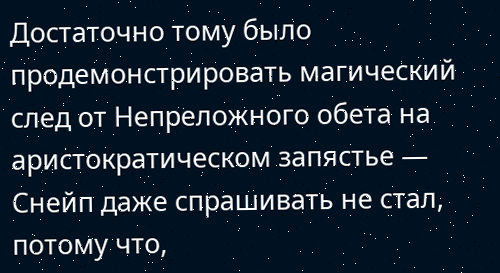Достаточно тому было продемонстрировать магический след от Непреложного обета на аристократическом запястье — Снейп даже спрашивать не стал, потому что,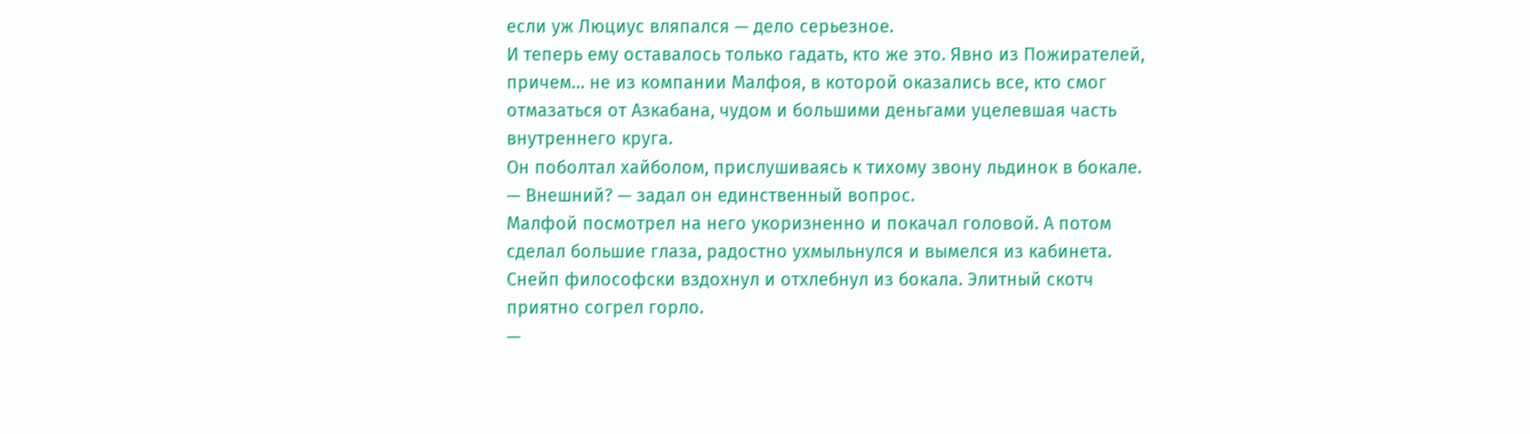если уж Люциус вляпался — дело серьезное.
И теперь ему оставалось только гадать, кто же это. Явно из Пожирателей, причем… не из компании Малфоя, в которой оказались все, кто смог отмазаться от Азкабана, чудом и большими деньгами уцелевшая часть внутреннего круга.
Он поболтал хайболом, прислушиваясь к тихому звону льдинок в бокале.
— Внешний? — задал он единственный вопрос.
Малфой посмотрел на него укоризненно и покачал головой. А потом сделал большие глаза, радостно ухмыльнулся и вымелся из кабинета.
Снейп философски вздохнул и отхлебнул из бокала. Элитный скотч приятно согрел горло.
—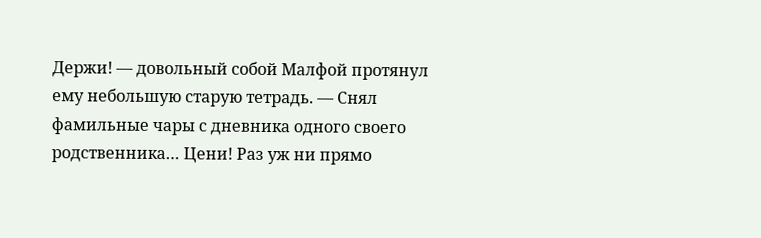Держи! — довольный собой Малфой протянул ему небольшую старую тетрадь. — Снял фамильные чары с дневника одного своего родственника… Цени! Раз уж ни прямо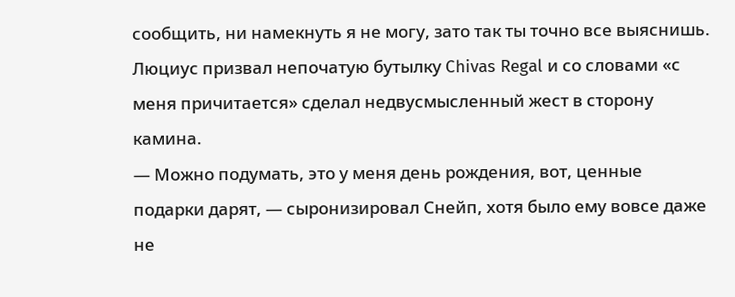сообщить, ни намекнуть я не могу, зато так ты точно все выяснишь.
Люциус призвал непочатую бутылку Chivas Regal и со словами «с меня причитается» сделал недвусмысленный жест в сторону камина.
— Можно подумать, это у меня день рождения, вот, ценные подарки дарят, — сыронизировал Снейп, хотя было ему вовсе даже не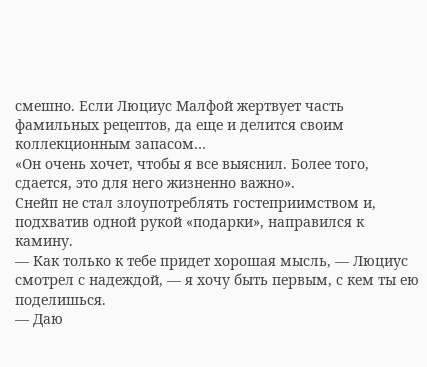смешно. Если Люциус Малфой жертвует часть фамильных рецептов, да еще и делится своим коллекционным запасом…
«Он очень хочет, чтобы я все выяснил. Более того, сдается, это для него жизненно важно».
Снейп не стал злоупотреблять гостеприимством и, подхватив одной рукой «подарки», направился к камину.
— Как только к тебе придет хорошая мысль, — Люциус смотрел с надеждой, — я хочу быть первым, с кем ты ею поделишься.
— Даю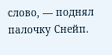слово, — поднял палочку Снейп.